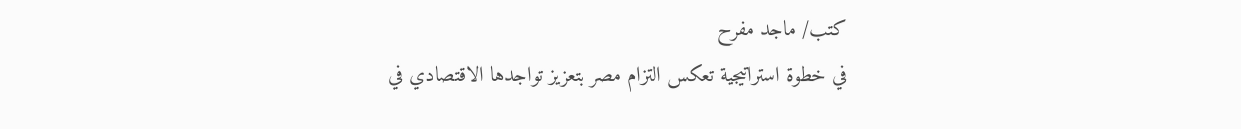كتب/ ماجد مفرح
في خطوة استراتيجية تعكس التزام مصر بتعزيز تواجدها الاقتصادي في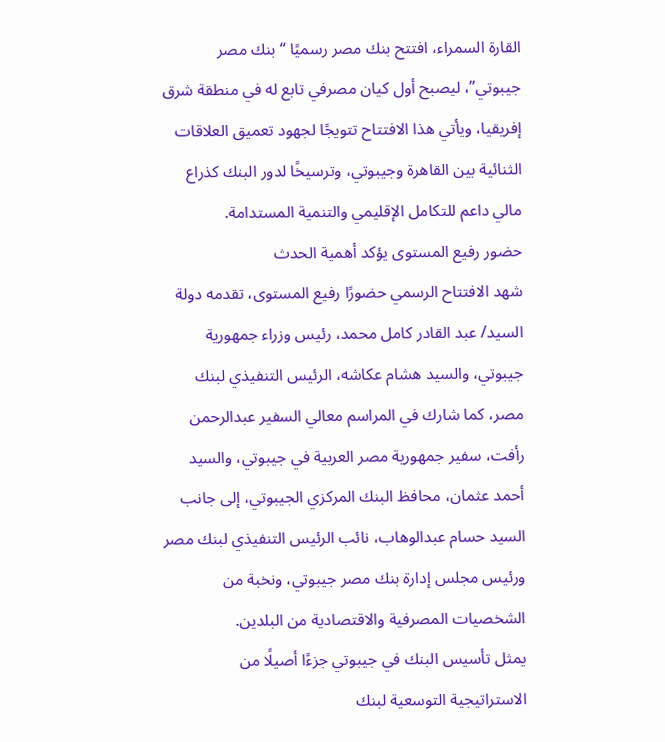القارة السمراء، افتتح بنك مصر رسميًا “بنك مصر جيبوتي”، ليصبح أول كيان مصرفي تابع له في منطقة شرق إفريقيا، ويأتي هذا الافتتاح تتويجًا لجهود تعميق العلاقات الثنائية بين القاهرة وجيبوتي، وترسيخًا لدور البنك كذراع مالي داعم للتكامل الإقليمي والتنمية المستدامة.
حضور رفيع المستوى يؤكد أهمية الحدث
شهد الافتتاح الرسمي حضورًا رفيع المستوى، تقدمه دولة السيد/ عبد القادر كامل محمد، رئيس وزراء جمهورية جيبوتي، والسيد هشام عكاشه، الرئيس التنفيذي لبنك مصر، كما شارك في المراسم معالي السفير عبدالرحمن رأفت، سفير جمهورية مصر العربية في جيبوتي، والسيد أحمد عثمان، محافظ البنك المركزي الجيبوتي، إلى جانب السيد حسام عبدالوهاب، نائب الرئيس التنفيذي لبنك مصر ورئيس مجلس إدارة بنك مصر جيبوتي، ونخبة من الشخصيات المصرفية والاقتصادية من البلدين.
يمثل تأسيس البنك في جيبوتي جزءًا أصيلًا من الاستراتيجية التوسعية لبنك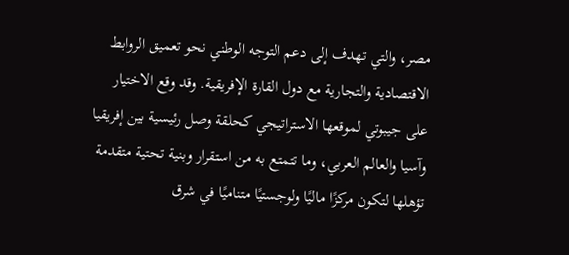مصر، والتي تهدف إلى دعم التوجه الوطني نحو تعميق الروابط الاقتصادية والتجارية مع دول القارة الإفريقية. وقد وقع الاختيار على جيبوتي لموقعها الاستراتيجي كحلقة وصل رئيسية بين إفريقيا وآسيا والعالم العربي، وما تتمتع به من استقرار وبنية تحتية متقدمة تؤهلها لتكون مركزًا ماليًا ولوجستيًا متناميًا في شرق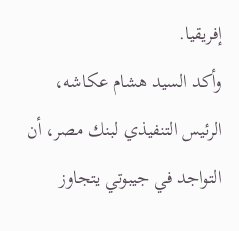إفريقيا.
وأكد السيد هشام عكاشه، الرئيس التنفيذي لبنك مصر، أن التواجد في جيبوتي يتجاوز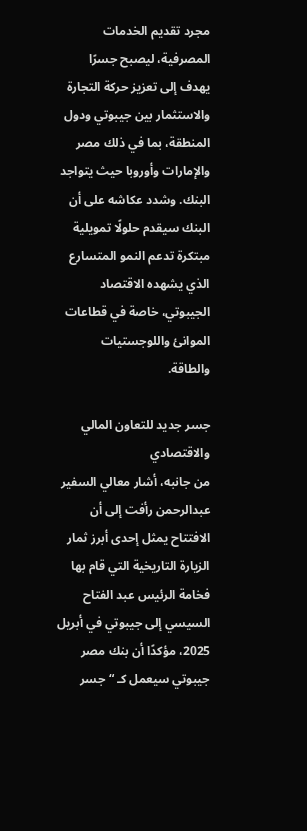مجرد تقديم الخدمات المصرفية، ليصبح جسرًا يهدف إلى تعزيز حركة التجارة والاستثمار بين جيبوتي ودول المنطقة، بما في ذلك مصر والإمارات وأوروبا حيث يتواجد البنك. وشدد عكاشه على أن البنك سيقدم حلولًا تمويلية مبتكرة تدعم النمو المتسارع الذي يشهده الاقتصاد الجيبوتي، خاصة في قطاعات الموانئ واللوجستيات والطاقة.

جسر جديد للتعاون المالي والاقتصادي
من جانبه، أشار معالي السفير عبدالرحمن رأفت إلى أن الافتتاح يمثل إحدى أبرز ثمار الزيارة التاريخية التي قام بها فخامة الرئيس عبد الفتاح السيسي إلى جيبوتي في أبريل 2025، مؤكدًا أن بنك مصر جيبوتي سيعمل كـ “جسر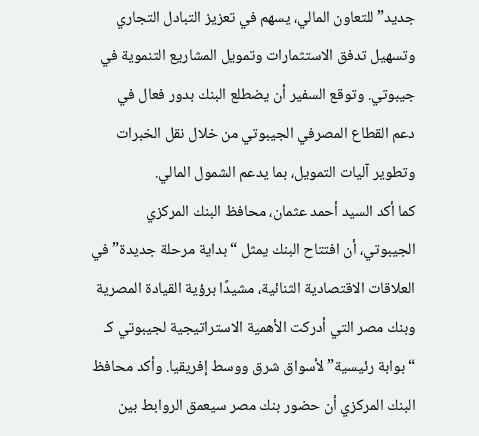جديد” للتعاون المالي، يسهم في تعزيز التبادل التجاري وتسهيل تدفق الاستثمارات وتمويل المشاريع التنموية في جيبوتي. وتوقع السفير أن يضطلع البنك بدور فعال في دعم القطاع المصرفي الجيبوتي من خلال نقل الخبرات وتطوير آليات التمويل، بما يدعم الشمول المالي.
كما أكد السيد أحمد عثمان، محافظ البنك المركزي الجيبوتي، أن افتتاح البنك يمثل “بداية مرحلة جديدة” في العلاقات الاقتصادية الثنائية، مشيدًا برؤية القيادة المصرية وبنك مصر التي أدركت الأهمية الاستراتيجية لجيبوتي كـ “بوابة رئيسية” لأسواق شرق ووسط إفريقيا. وأكد محافظ البنك المركزي أن حضور بنك مصر سيعمق الروابط بين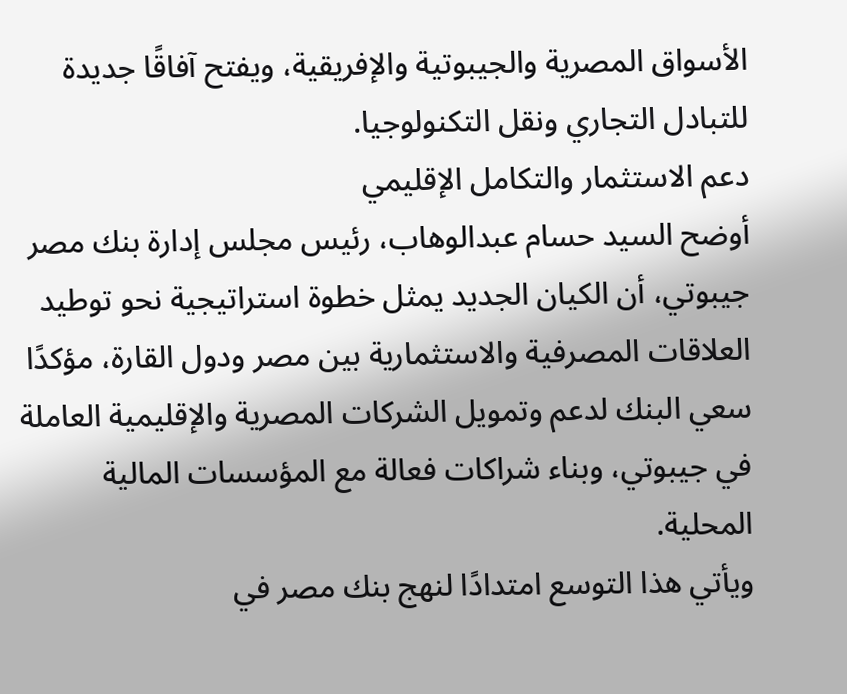الأسواق المصرية والجيبوتية والإفريقية، ويفتح آفاقًا جديدة للتبادل التجاري ونقل التكنولوجيا.
دعم الاستثمار والتكامل الإقليمي
أوضح السيد حسام عبدالوهاب، رئيس مجلس إدارة بنك مصر جيبوتي، أن الكيان الجديد يمثل خطوة استراتيجية نحو توطيد العلاقات المصرفية والاستثمارية بين مصر ودول القارة، مؤكدًا سعي البنك لدعم وتمويل الشركات المصرية والإقليمية العاملة في جيبوتي، وبناء شراكات فعالة مع المؤسسات المالية المحلية.
ويأتي هذا التوسع امتدادًا لنهج بنك مصر في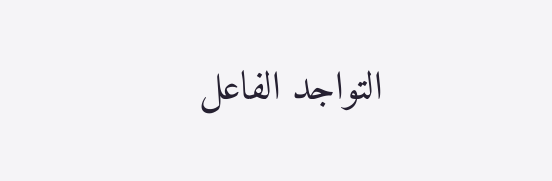التواجد الفاعل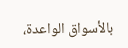بالأسواق الواعدة،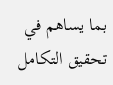بما يساهم في تحقيق التكامل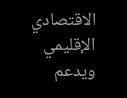الاقتصادي الإقليمي ويدعم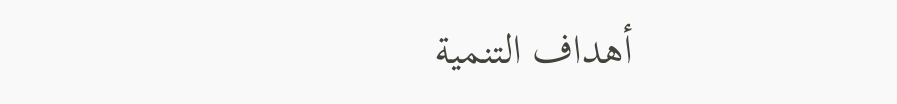أهداف التنمية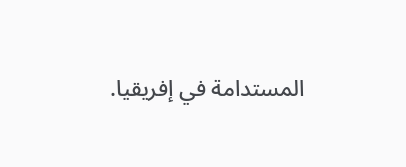المستدامة في إفريقيا.